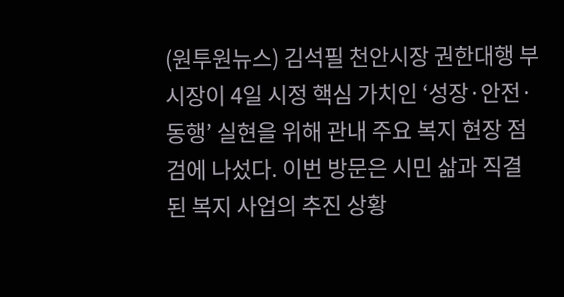(원투원뉴스) 김석필 천안시장 권한대행 부시장이 4일 시정 핵심 가치인 ‘성장·안전·동행’ 실현을 위해 관내 주요 복지 현장 점검에 나섰다. 이번 방문은 시민 삶과 직결된 복지 사업의 추진 상황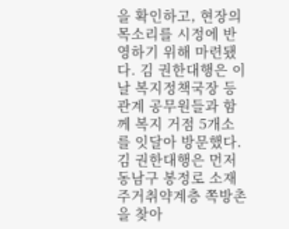을 확인하고, 현장의 목소리를 시정에 반영하기 위해 마련됐다. 김 권한대행은 이날 복지정책국장 등 관계 공무원들과 함께 복지 거점 5개소를 잇달아 방문했다. 김 권한대행은 먼저 동남구 봉정로 소재 주거취약계층 쪽방촌을 찾아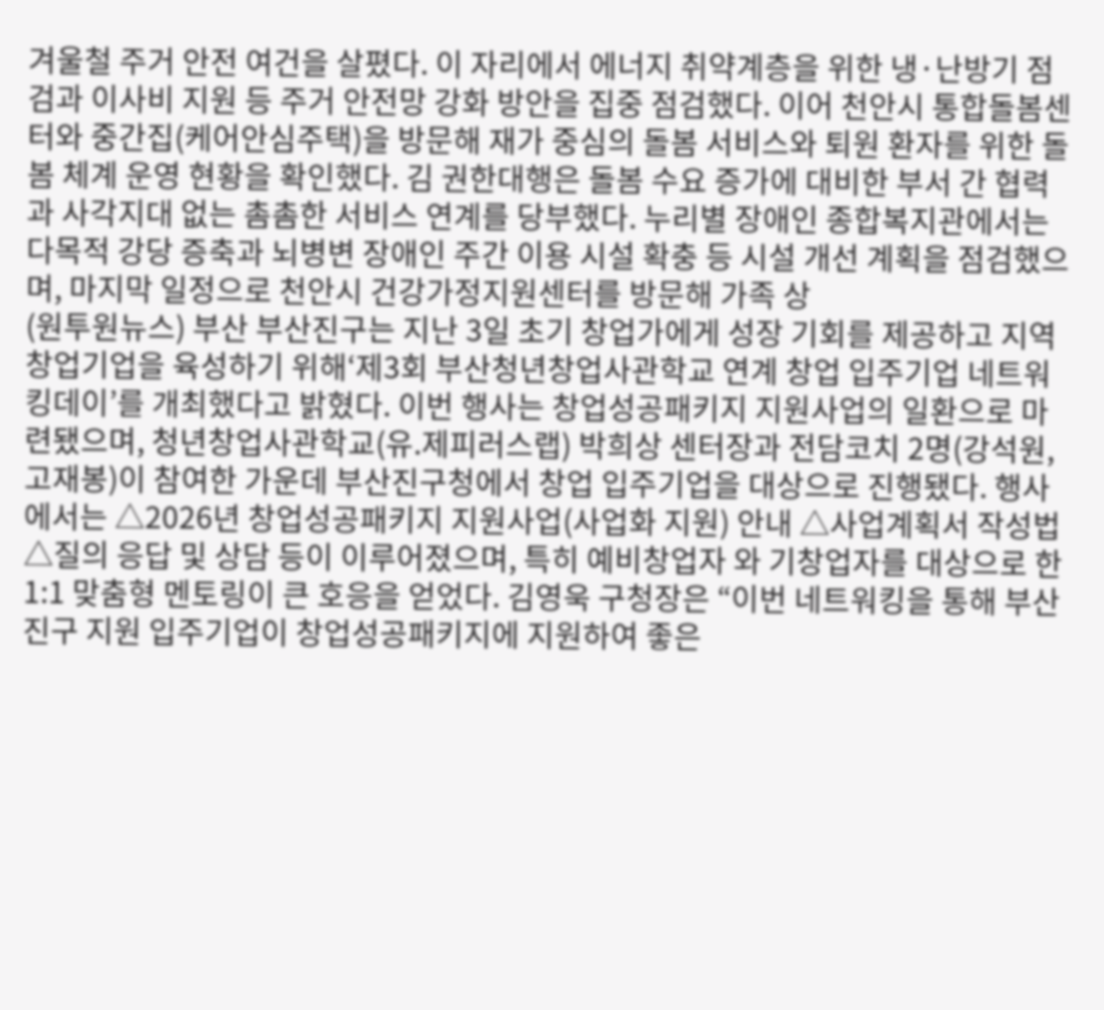겨울철 주거 안전 여건을 살폈다. 이 자리에서 에너지 취약계층을 위한 냉·난방기 점검과 이사비 지원 등 주거 안전망 강화 방안을 집중 점검했다. 이어 천안시 통합돌봄센터와 중간집(케어안심주택)을 방문해 재가 중심의 돌봄 서비스와 퇴원 환자를 위한 돌봄 체계 운영 현황을 확인했다. 김 권한대행은 돌봄 수요 증가에 대비한 부서 간 협력과 사각지대 없는 촘촘한 서비스 연계를 당부했다. 누리별 장애인 종합복지관에서는 다목적 강당 증축과 뇌병변 장애인 주간 이용 시설 확충 등 시설 개선 계획을 점검했으며, 마지막 일정으로 천안시 건강가정지원센터를 방문해 가족 상
(원투원뉴스) 부산 부산진구는 지난 3일 초기 창업가에게 성장 기회를 제공하고 지역 창업기업을 육성하기 위해‘제3회 부산청년창업사관학교 연계 창업 입주기업 네트워킹데이’를 개최했다고 밝혔다. 이번 행사는 창업성공패키지 지원사업의 일환으로 마련됐으며, 청년창업사관학교(유.제피러스랩) 박희상 센터장과 전담코치 2명(강석원, 고재봉)이 참여한 가운데 부산진구청에서 창업 입주기업을 대상으로 진행됐다. 행사에서는 △2026년 창업성공패키지 지원사업(사업화 지원) 안내 △사업계획서 작성법 △질의 응답 및 상담 등이 이루어졌으며, 특히 예비창업자 와 기창업자를 대상으로 한 1:1 맞춤형 멘토링이 큰 호응을 얻었다. 김영욱 구청장은 “이번 네트워킹을 통해 부산진구 지원 입주기업이 창업성공패키지에 지원하여 좋은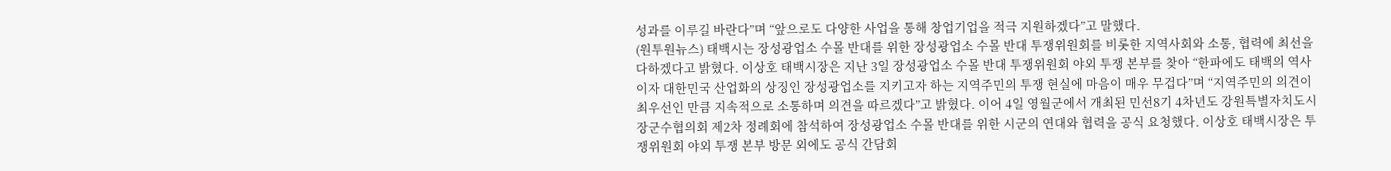성과를 이루길 바란다”며 “앞으로도 다양한 사업을 통해 창업기업을 적극 지원하겠다”고 말했다.
(원투원뉴스) 태백시는 장성광업소 수몰 반대를 위한 장성광업소 수몰 반대 투쟁위원회를 비롯한 지역사회와 소통, 협력에 최선을 다하겠다고 밝혔다. 이상호 태백시장은 지난 3일 장성광업소 수몰 반대 투쟁위원회 야외 투쟁 본부를 찾아 “한파에도 태백의 역사이자 대한민국 산업화의 상징인 장성광업소를 지키고자 하는 지역주민의 투쟁 현실에 마음이 매우 무겁다”며 “지역주민의 의견이 최우선인 만큼 지속적으로 소통하며 의견을 따르겠다”고 밝혔다. 이어 4일 영월군에서 개최된 민선8기 4차년도 강원특별자치도시장군수협의회 제2차 정례회에 참석하여 장성광업소 수몰 반대를 위한 시군의 연대와 협력을 공식 요청했다. 이상호 태백시장은 투쟁위원회 야외 투쟁 본부 방문 외에도 공식 간담회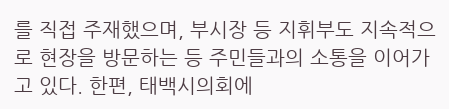를 직접 주재했으며, 부시장 등 지휘부도 지속적으로 현장을 방문하는 등 주민들과의 소통을 이어가고 있다. 한편, 태백시의회에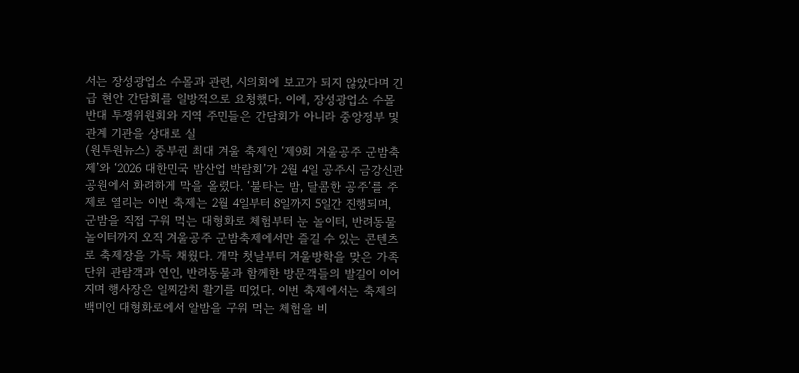서는 장성광업소 수몰과 관련, 시의회에 보고가 되지 않았다며 긴급 현안 간담회를 일방적으로 요청했다. 이에, 장성광업소 수몰 반대 투쟁위원회와 지역 주민들은 간담회가 아니라 중앙정부 및 관계 기관을 상대로 실
(원투원뉴스) 중부권 최대 겨울 축제인 ‘제9회 겨울공주 군밤축제’와 ‘2026 대한민국 밤산업 박람회’가 2월 4일 공주시 금강신관공원에서 화려하게 막을 올렸다. ‘불타는 밤, 달콤한 공주’를 주제로 열리는 이번 축제는 2월 4일부터 8일까지 5일간 진행되며, 군밤을 직접 구워 먹는 대형화로 체험부터 눈 놀이터, 반려동물 놀이터까지 오직 겨울공주 군밤축제에서만 즐길 수 있는 콘텐츠로 축제장을 가득 채웠다. 개막 첫날부터 겨울방학을 맞은 가족 단위 관람객과 연인, 반려동물과 함께한 방문객들의 발길이 이어지며 행사장은 일찌감치 활기를 띠었다. 이번 축제에서는 축제의 백미인 대형화로에서 알밤을 구워 먹는 체험을 비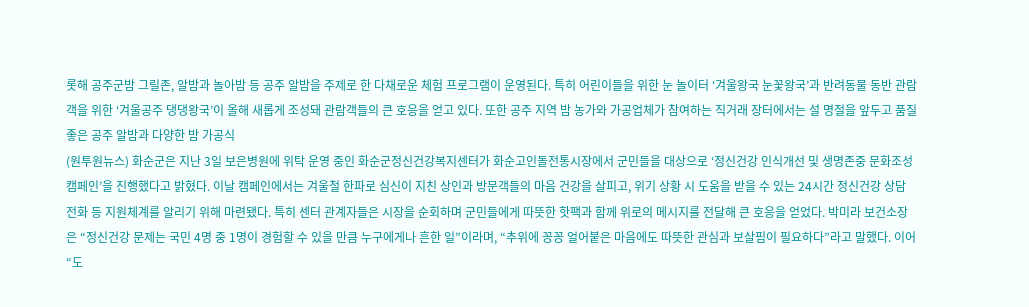롯해 공주군밤 그릴존, 알밤과 놀아밤 등 공주 알밤을 주제로 한 다채로운 체험 프로그램이 운영된다. 특히 어린이들을 위한 눈 놀이터 ‘겨울왕국 눈꽃왕국’과 반려동물 동반 관람객을 위한 ‘겨울공주 댕댕왕국’이 올해 새롭게 조성돼 관람객들의 큰 호응을 얻고 있다. 또한 공주 지역 밤 농가와 가공업체가 참여하는 직거래 장터에서는 설 명절을 앞두고 품질 좋은 공주 알밤과 다양한 밤 가공식
(원투원뉴스) 화순군은 지난 3일 보은병원에 위탁 운영 중인 화순군정신건강복지센터가 화순고인돌전통시장에서 군민들을 대상으로 ‘정신건강 인식개선 및 생명존중 문화조성 캠페인’을 진행했다고 밝혔다. 이날 캠페인에서는 겨울철 한파로 심신이 지친 상인과 방문객들의 마음 건강을 살피고, 위기 상황 시 도움을 받을 수 있는 24시간 정신건강 상담 전화 등 지원체계를 알리기 위해 마련됐다. 특히 센터 관계자들은 시장을 순회하며 군민들에게 따뜻한 핫팩과 함께 위로의 메시지를 전달해 큰 호응을 얻었다. 박미라 보건소장은 “정신건강 문제는 국민 4명 중 1명이 경험할 수 있을 만큼 누구에게나 흔한 일”이라며, “추위에 꽁꽁 얼어붙은 마음에도 따뜻한 관심과 보살핌이 필요하다”라고 말했다. 이어 “도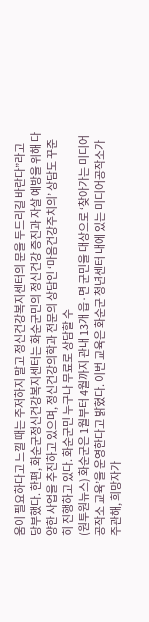움이 필요하다고 느낄 때는 주저하지 말고 정신건강복지센터의 문을 두드리길 바란다”라고 당부했다. 한편, 화순군정신건강복지센터는 화순군민의 정신건강 증진과 자살 예방을 위해 다양한 사업을 추진하고 있으며, 정신건강의학과 전문의 상담인 ‘마음건강주치의’ 상담도 꾸준히 진행하고 있다. 화순군민 누구나 무료로 상담할 수
(원투원뉴스) 화순군은 1월부터 4월까지 관내 13개 읍·면 군민을 대상으로 ‘찾아가는 미디어공작소 교육’을 운영한다고 밝혔다. 이번 교육은 화순군 청년센터 내에 있는 미디어공작소가 주관해, 희망자가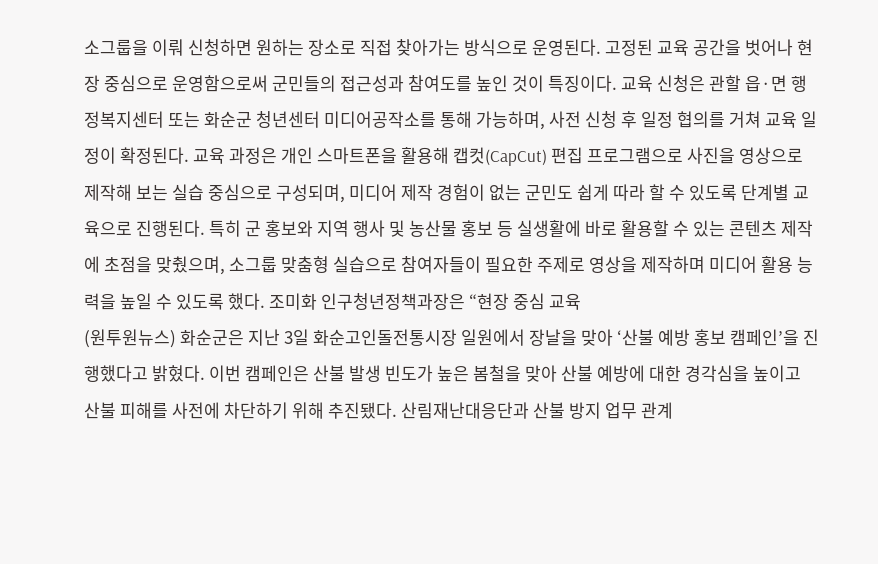소그룹을 이뤄 신청하면 원하는 장소로 직접 찾아가는 방식으로 운영된다. 고정된 교육 공간을 벗어나 현장 중심으로 운영함으로써 군민들의 접근성과 참여도를 높인 것이 특징이다. 교육 신청은 관할 읍·면 행정복지센터 또는 화순군 청년센터 미디어공작소를 통해 가능하며, 사전 신청 후 일정 협의를 거쳐 교육 일정이 확정된다. 교육 과정은 개인 스마트폰을 활용해 캡컷(CapCut) 편집 프로그램으로 사진을 영상으로 제작해 보는 실습 중심으로 구성되며, 미디어 제작 경험이 없는 군민도 쉽게 따라 할 수 있도록 단계별 교육으로 진행된다. 특히 군 홍보와 지역 행사 및 농산물 홍보 등 실생활에 바로 활용할 수 있는 콘텐츠 제작에 초점을 맞췄으며, 소그룹 맞춤형 실습으로 참여자들이 필요한 주제로 영상을 제작하며 미디어 활용 능력을 높일 수 있도록 했다. 조미화 인구청년정책과장은 “현장 중심 교육
(원투원뉴스) 화순군은 지난 3일 화순고인돌전통시장 일원에서 장날을 맞아 ‘산불 예방 홍보 캠페인’을 진행했다고 밝혔다. 이번 캠페인은 산불 발생 빈도가 높은 봄철을 맞아 산불 예방에 대한 경각심을 높이고 산불 피해를 사전에 차단하기 위해 추진됐다. 산림재난대응단과 산불 방지 업무 관계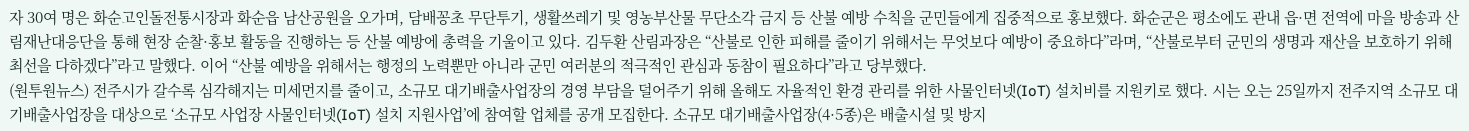자 30여 명은 화순고인돌전통시장과 화순읍 남산공원을 오가며, 담배꽁초 무단투기, 생활쓰레기 및 영농부산물 무단소각 금지 등 산불 예방 수칙을 군민들에게 집중적으로 홍보했다. 화순군은 평소에도 관내 읍·면 전역에 마을 방송과 산림재난대응단을 통해 현장 순찰·홍보 활동을 진행하는 등 산불 예방에 총력을 기울이고 있다. 김두환 산림과장은 “산불로 인한 피해를 줄이기 위해서는 무엇보다 예방이 중요하다”라며, “산불로부터 군민의 생명과 재산을 보호하기 위해 최선을 다하겠다”라고 말했다. 이어 “산불 예방을 위해서는 행정의 노력뿐만 아니라 군민 여러분의 적극적인 관심과 동참이 필요하다”라고 당부했다.
(원투원뉴스) 전주시가 갈수록 심각해지는 미세먼지를 줄이고, 소규모 대기배출사업장의 경영 부담을 덜어주기 위해 올해도 자율적인 환경 관리를 위한 사물인터넷(IoT) 설치비를 지원키로 했다. 시는 오는 25일까지 전주지역 소규모 대기배출사업장을 대상으로 ‘소규모 사업장 사물인터넷(IoT) 설치 지원사업’에 참여할 업체를 공개 모집한다. 소규모 대기배출사업장(4·5종)은 배출시설 및 방지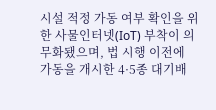시설 적정 가동 여부 확인을 위한 사물인터넷(IoT) 부착이 의무화됐으며, 법 시행 이전에 가동을 개시한 4·5종 대기배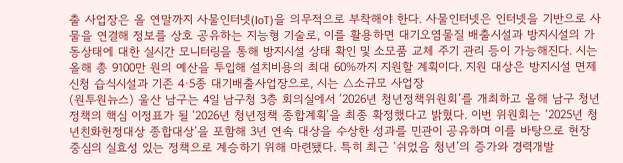출 사업장은 올 연말까지 사물인터넷(IoT)을 의무적으로 부착해야 한다. 사물인터넷은 인터넷을 기반으로 사물을 연결해 정보를 상호 공유하는 지능형 기술로, 이를 활용하면 대기오염물질 배출시설과 방지시설의 가동상태에 대한 실시간 모니터링을 통해 방지시설 상태 확인 및 소모품 교체 주기 관리 등이 가능해진다. 시는 올해 총 9100만 원의 예산을 투입해 설치비용의 최대 60%까지 지원할 계획이다. 지원 대상은 방지시설 면제신청 습식시설과 기존 4·5종 대기배출사업장으로, 시는 △소규모 사업장
(원투원뉴스) 울산 남구는 4일 남구청 3층 회의실에서 ‘2026년 청년정책위원회’를 개최하고 올해 남구 청년정책의 핵심 이정표가 될 ‘2026년 청년정책 종합계획’을 최종 확정했다고 밝혔다. 이번 위원회는 ‘2025년 청년친화헌정대상 종합대상’을 포함해 3년 연속 대상을 수상한 성과를 민관이 공유하며 이를 바탕으로 현장 중심의 실효성 있는 정책으로 계승하기 위해 마련됐다. 특히 최근 ‘쉬었음 청년’의 증가와 경력개발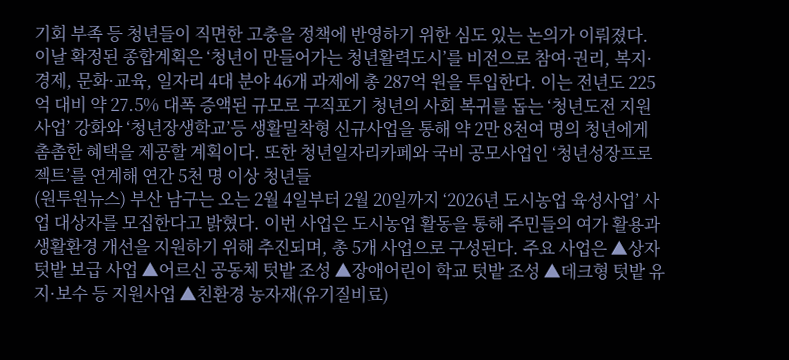기회 부족 등 청년들이 직면한 고충을 정책에 반영하기 위한 심도 있는 논의가 이뤄졌다. 이날 확정된 종합계획은 ‘청년이 만들어가는 청년활력도시’를 비전으로 참여·권리, 복지·경제, 문화·교육, 일자리 4대 분야 46개 과제에 총 287억 원을 투입한다. 이는 전년도 225억 대비 약 27.5% 대폭 증액된 규모로 구직포기 청년의 사회 복귀를 돕는 ‘청년도전 지원사업’ 강화와 ‘청년장생학교’등 생활밀착형 신규사업을 통해 약 2만 8천여 명의 청년에게 촘촘한 혜택을 제공할 계획이다. 또한 청년일자리카페와 국비 공모사업인 ‘청년성장프로젝트’를 연계해 연간 5천 명 이상 청년들
(원투원뉴스) 부산 남구는 오는 2월 4일부터 2월 20일까지 ‘2026년 도시농업 육성사업’ 사업 대상자를 모집한다고 밝혔다. 이번 사업은 도시농업 활동을 통해 주민들의 여가 활용과 생활환경 개선을 지원하기 위해 추진되며, 총 5개 사업으로 구성된다. 주요 사업은 ▲상자 텃밭 보급 사업 ▲어르신 공동체 텃밭 조성 ▲장애어린이 학교 텃밭 조성 ▲데크형 텃밭 유지·보수 등 지원사업 ▲친환경 농자재(유기질비료)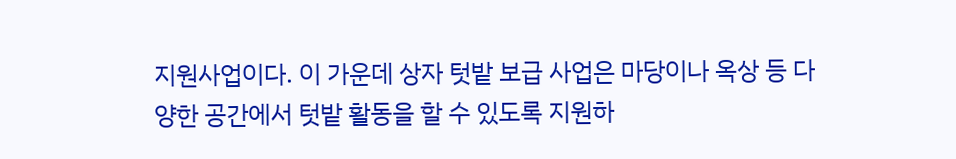지원사업이다. 이 가운데 상자 텃밭 보급 사업은 마당이나 옥상 등 다양한 공간에서 텃밭 활동을 할 수 있도록 지원하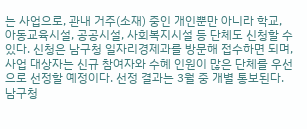는 사업으로, 관내 거주(소재) 중인 개인뿐만 아니라 학교, 아동교육시설, 공공시설, 사회복지시설 등 단체도 신청할 수 있다. 신청은 남구청 일자리경제과를 방문해 접수하면 되며, 사업 대상자는 신규 참여자와 수혜 인원이 많은 단체를 우선으로 선정할 예정이다. 선정 결과는 3월 중 개별 통보된다. 남구청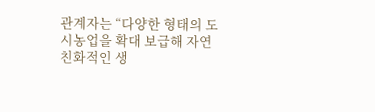관계자는 “다양한 형태의 도시농업을 확대 보급해 자연친화적인 생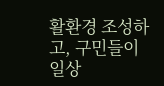활환경 조성하고, 구민들이 일상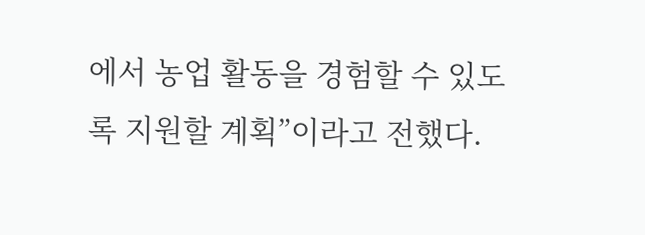에서 농업 활동을 경험할 수 있도록 지원할 계획”이라고 전했다.